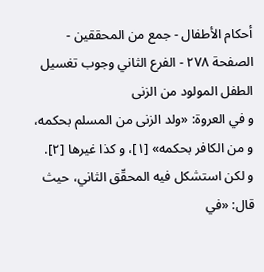أحكام الأطفال - جمع من المحققين - الصفحة ٢٧٨ - الفرع الثاني وجوب تغسيل الطفل المولود من الزنى
و في العروة: «ولد الزنى من المسلم بحكمه، و من الكافر بحكمه» [١]، و كذا غيرها [٢].
و لكن استشكل فيه المحقّق الثاني، حيث قال: «في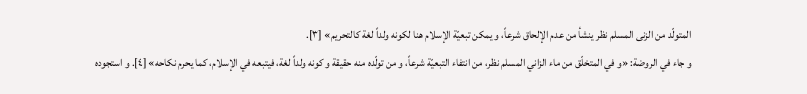المتولّد من الزنى المسلم نظر ينشأ من عدم الإلحاق شرعاً، و يمكن تبعيّة الإسلام هنا لكونه ولداً لغة كالتحريم» [٣].
و جاء في الروضة: «و في المتخلّق من ماء الزاني المسلم نظر، من انتفاء التبعيّة شرعاً، و من تولّده منه حقيقة و كونه ولداً لغة، فيتبعه في الإسلام، كما يحرم نكاحه» [٤]. و استجوده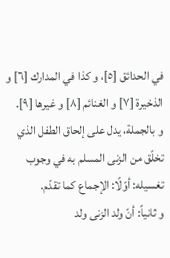في الحدائق [٥]، و كذا في المدارك [٦] و الذخيرة [٧] و الغنائم [٨] و غيرها [٩].
و بالجملة، يدل على إلحاق الطفل الذي تخلّق من الزنى المسلم به في وجوب تغسيله: أوّلًا: الإجماع كما تقدّم.
و ثانياً: أنّ ولد الزنى ولد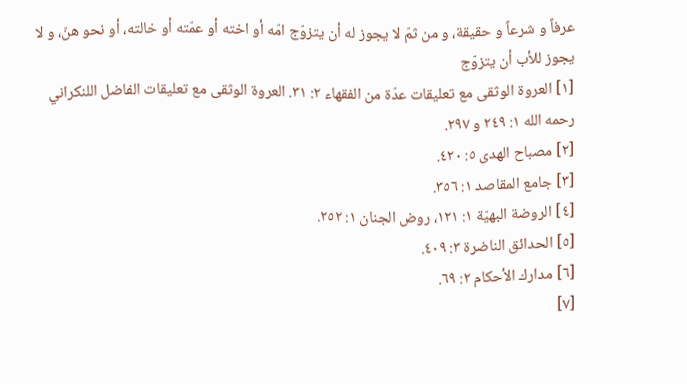عرفاً و شرعاً و حقيقة، و من ثمّ لا يجوز له أن يتزوّج امّه أو اخته أو عمّته أو خالته، أو نحو هنّ، و لا يجوز للأب أن يتزوّج
[١] العروة الوثقى مع تعليقات عدّة من الفقهاء ٢: ٣١. العروة الوثقى مع تعليقات الفاضل اللنكراني رحمه الله ١: ٢٤٩ و ٢٩٧.
[٢] مصباح الهدى ٥: ٤٢٠.
[٣] جامع المقاصد ١: ٣٥٦.
[٤] الروضة البهيّة ١: ١٢١، روض الجنان ١: ٢٥٢.
[٥] الحدائق الناضرة ٣: ٤٠٩.
[٦] مدارك الأحكام ٢: ٦٩.
[٧]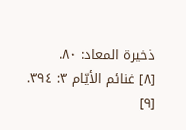ذخيرة المعاد: ٨٠.
[٨] غنائم الأيّام ٣: ٣٩٤.
[٩]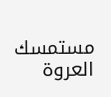مستمسك العروة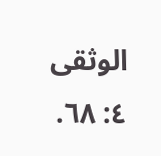الوثقى ٤: ٦٨.